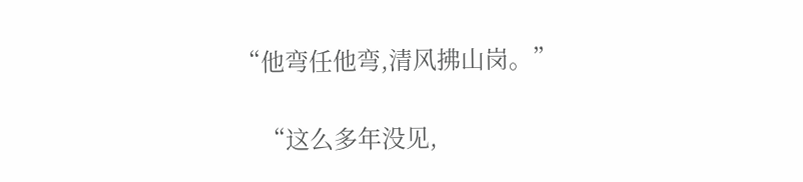“他弯任他弯,清风拂山岗。”

    “这么多年没见,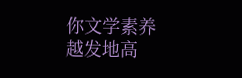你文学素养越发地高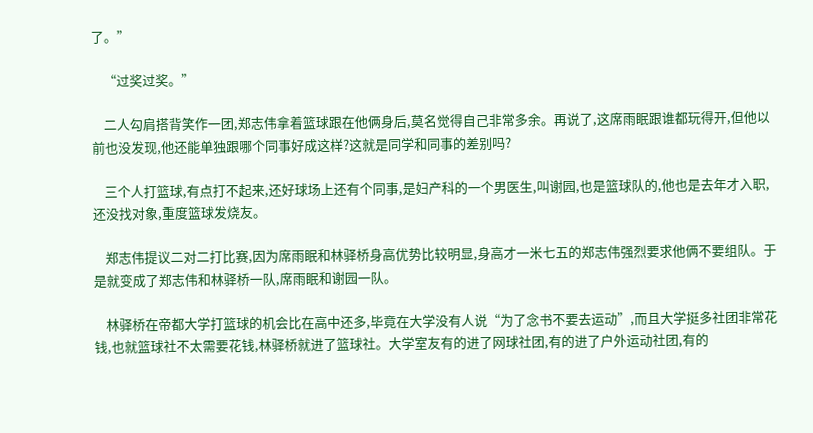了。”

    “过奖过奖。”

    二人勾肩搭背笑作一团,郑志伟拿着篮球跟在他俩身后,莫名觉得自己非常多余。再说了,这席雨眠跟谁都玩得开,但他以前也没发现,他还能单独跟哪个同事好成这样?这就是同学和同事的差别吗?

    三个人打篮球,有点打不起来,还好球场上还有个同事,是妇产科的一个男医生,叫谢园,也是篮球队的,他也是去年才入职,还没找对象,重度篮球发烧友。

    郑志伟提议二对二打比赛,因为席雨眠和林驿桥身高优势比较明显,身高才一米七五的郑志伟强烈要求他俩不要组队。于是就变成了郑志伟和林驿桥一队,席雨眠和谢园一队。

    林驿桥在帝都大学打篮球的机会比在高中还多,毕竟在大学没有人说“为了念书不要去运动”,而且大学挺多社团非常花钱,也就篮球社不太需要花钱,林驿桥就进了篮球社。大学室友有的进了网球社团,有的进了户外运动社团,有的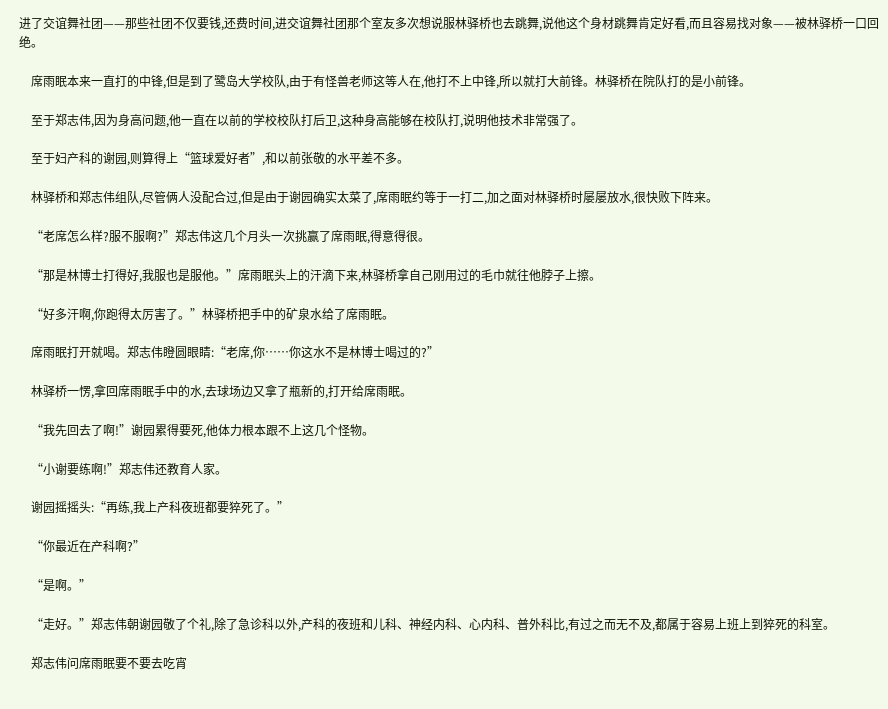进了交谊舞社团——那些社团不仅要钱,还费时间,进交谊舞社团那个室友多次想说服林驿桥也去跳舞,说他这个身材跳舞肯定好看,而且容易找对象——被林驿桥一口回绝。

    席雨眠本来一直打的中锋,但是到了鹭岛大学校队,由于有怪兽老师这等人在,他打不上中锋,所以就打大前锋。林驿桥在院队打的是小前锋。

    至于郑志伟,因为身高问题,他一直在以前的学校校队打后卫,这种身高能够在校队打,说明他技术非常强了。

    至于妇产科的谢园,则算得上“篮球爱好者”,和以前张敬的水平差不多。

    林驿桥和郑志伟组队,尽管俩人没配合过,但是由于谢园确实太菜了,席雨眠约等于一打二,加之面对林驿桥时屡屡放水,很快败下阵来。

    “老席怎么样?服不服啊?”郑志伟这几个月头一次挑赢了席雨眠,得意得很。

    “那是林博士打得好,我服也是服他。”席雨眠头上的汗滴下来,林驿桥拿自己刚用过的毛巾就往他脖子上擦。

    “好多汗啊,你跑得太厉害了。”林驿桥把手中的矿泉水给了席雨眠。

    席雨眠打开就喝。郑志伟瞪圆眼睛:“老席,你……你这水不是林博士喝过的?”

    林驿桥一愣,拿回席雨眠手中的水,去球场边又拿了瓶新的,打开给席雨眠。

    “我先回去了啊!”谢园累得要死,他体力根本跟不上这几个怪物。

    “小谢要练啊!”郑志伟还教育人家。

    谢园摇摇头:“再练,我上产科夜班都要猝死了。”

    “你最近在产科啊?”

    “是啊。”

    “走好。”郑志伟朝谢园敬了个礼,除了急诊科以外,产科的夜班和儿科、神经内科、心内科、普外科比,有过之而无不及,都属于容易上班上到猝死的科室。

    郑志伟问席雨眠要不要去吃宵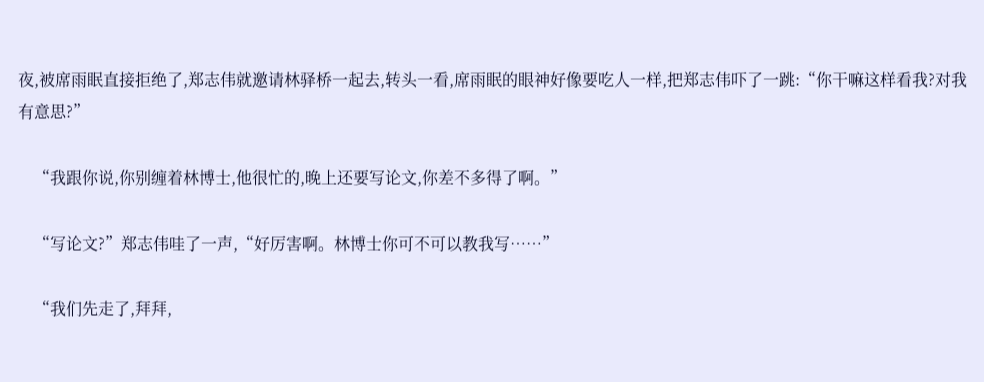夜,被席雨眠直接拒绝了,郑志伟就邀请林驿桥一起去,转头一看,席雨眠的眼神好像要吃人一样,把郑志伟吓了一跳:“你干嘛这样看我?对我有意思?”

    “我跟你说,你别缠着林博士,他很忙的,晚上还要写论文,你差不多得了啊。”

    “写论文?”郑志伟哇了一声,“好厉害啊。林博士你可不可以教我写……”

    “我们先走了,拜拜,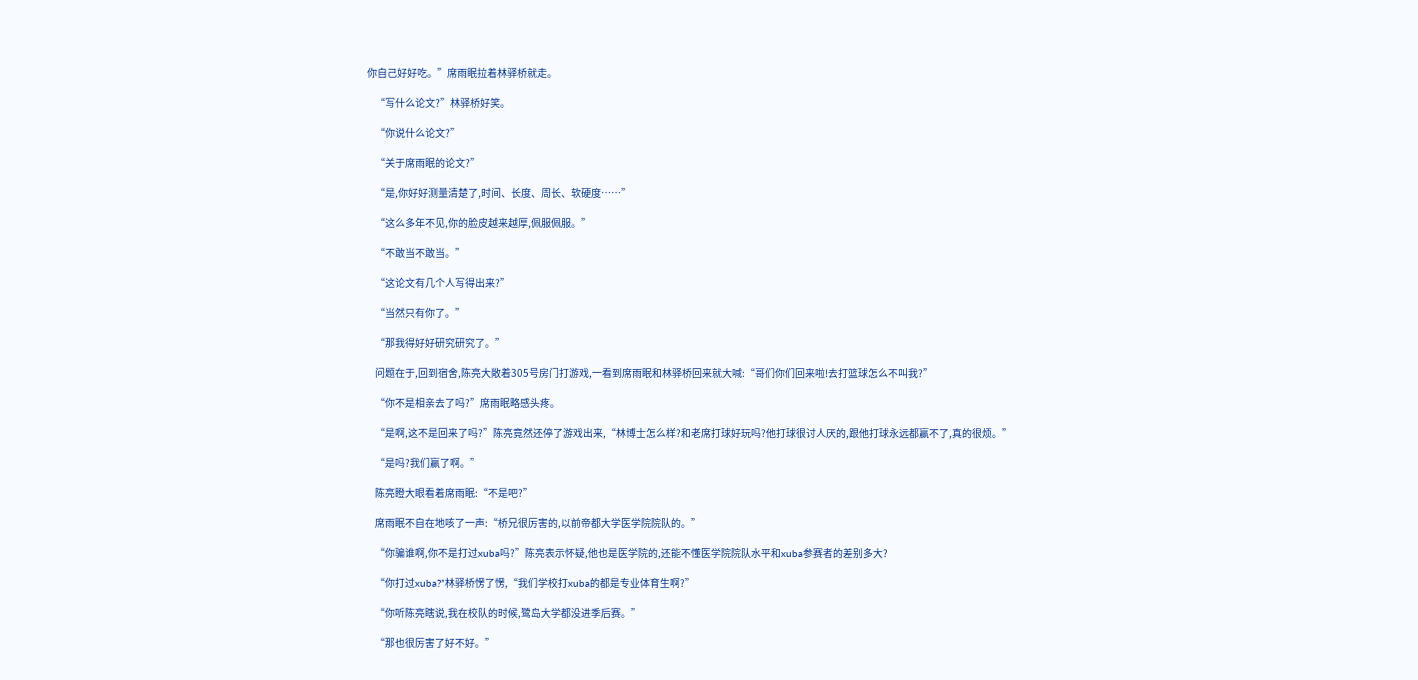你自己好好吃。”席雨眠拉着林驿桥就走。

    “写什么论文?”林驿桥好笑。

    “你说什么论文?”

    “关于席雨眠的论文?”

    “是,你好好测量清楚了,时间、长度、周长、软硬度……”

    “这么多年不见,你的脸皮越来越厚,佩服佩服。”

    “不敢当不敢当。”

    “这论文有几个人写得出来?”

    “当然只有你了。”

    “那我得好好研究研究了。”

    问题在于,回到宿舍,陈亮大敞着305号房门打游戏,一看到席雨眠和林驿桥回来就大喊:“哥们你们回来啦!去打篮球怎么不叫我?”

    “你不是相亲去了吗?”席雨眠略感头疼。

    “是啊,这不是回来了吗?”陈亮竟然还停了游戏出来,“林博士怎么样?和老席打球好玩吗?他打球很讨人厌的,跟他打球永远都赢不了,真的很烦。”

    “是吗?我们赢了啊。”

    陈亮瞪大眼看着席雨眠:“不是吧?”

    席雨眠不自在地咳了一声:“桥兄很厉害的,以前帝都大学医学院院队的。”

    “你骗谁啊,你不是打过xuba吗?”陈亮表示怀疑,他也是医学院的,还能不懂医学院院队水平和xuba参赛者的差别多大?

    “你打过xuba?”林驿桥愣了愣,“我们学校打xuba的都是专业体育生啊?”

    “你听陈亮瞎说,我在校队的时候,鹭岛大学都没进季后赛。”

    “那也很厉害了好不好。”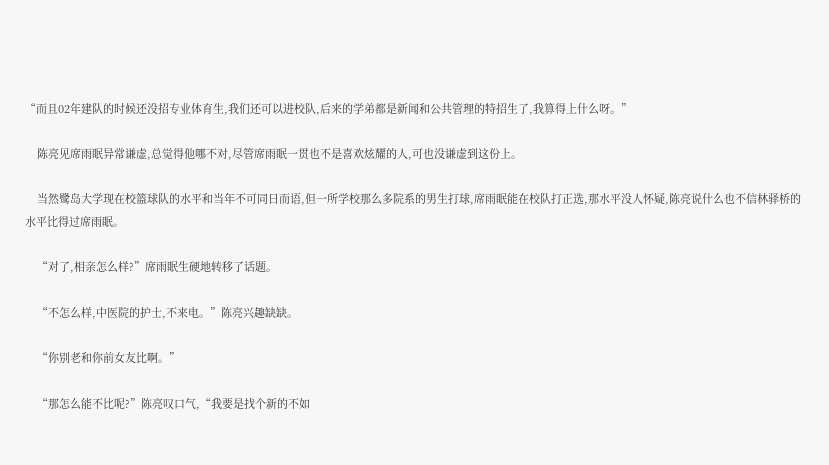“而且02年建队的时候还没招专业体育生,我们还可以进校队,后来的学弟都是新闻和公共管理的特招生了,我算得上什么呀。”

    陈亮见席雨眠异常谦虚,总觉得他哪不对,尽管席雨眠一贯也不是喜欢炫耀的人,可也没谦虚到这份上。

    当然鹭岛大学现在校篮球队的水平和当年不可同日而语,但一所学校那么多院系的男生打球,席雨眠能在校队打正选,那水平没人怀疑,陈亮说什么也不信林驿桥的水平比得过席雨眠。

    “对了,相亲怎么样?”席雨眠生硬地转移了话题。

    “不怎么样,中医院的护士,不来电。”陈亮兴趣缺缺。

    “你别老和你前女友比啊。”

    “那怎么能不比呢?”陈亮叹口气,“我要是找个新的不如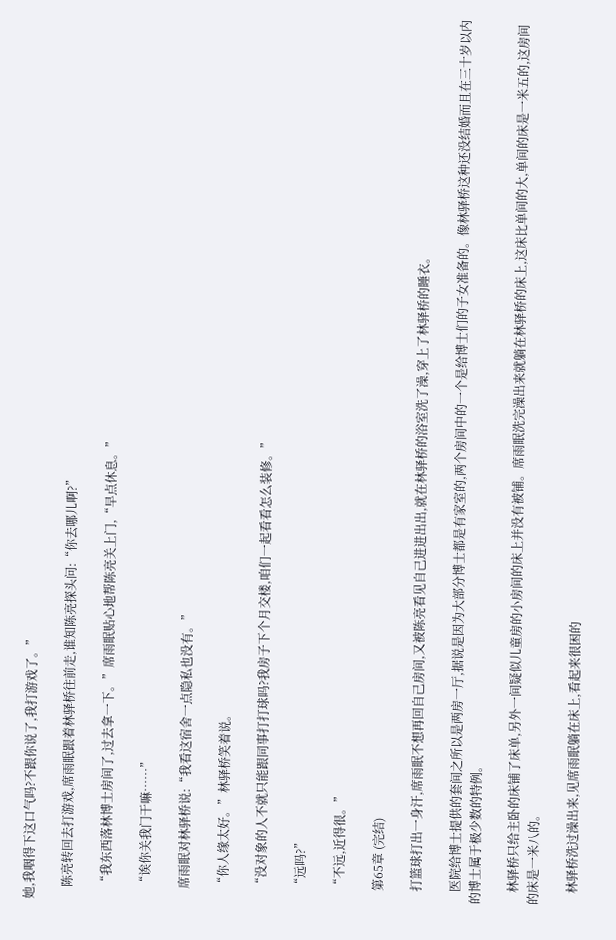她,我咽得下这口气吗?不跟你说了,我打游戏了。”

    陈亮转回去打游戏,席雨眠跟着林驿桥往前走,谁知陈亮探头问:“你去哪儿啊?”

    “我东西落林博士房间了,过去拿一下。”席雨眠贴心地帮陈亮关上门,“早点休息。”

    “诶你关我门干嘛……”

    席雨眠对林驿桥说:“我看这宿舍一点隐私也没有。”

    “你人缘太好。”林驿桥笑着说。

    “没对象的人不就只能跟同事打打球吗?我房子下个月交楼,咱们一起看看怎么装修。”

    “远吗?”

    “不远,近得很。”

    第65章 (完结)

    打篮球打出一身汗,席雨眠不想再回自己房间,又被陈亮看见自己进进出出,就在林驿桥的浴室洗了澡,穿上了林驿桥的睡衣。

    医院给博士提供的套间之所以是两房一厅,据说是因为大部分博士都是有家室的,两个房间中的一个是给博士们的子女准备的。像林驿桥这种还没结婚而且在三十岁以内的博士属于极少数的特例。

    林驿桥只给主卧的床铺了床单,另外一间疑似儿童房的小房间的床上并没有被铺。席雨眠洗完澡出来就躺在林驿桥的床上,这床比单间的大,单间的床是一米五的,这房间的床是一米八的。

    林驿桥洗过澡出来,见席雨眠躺在床上,看起来很困的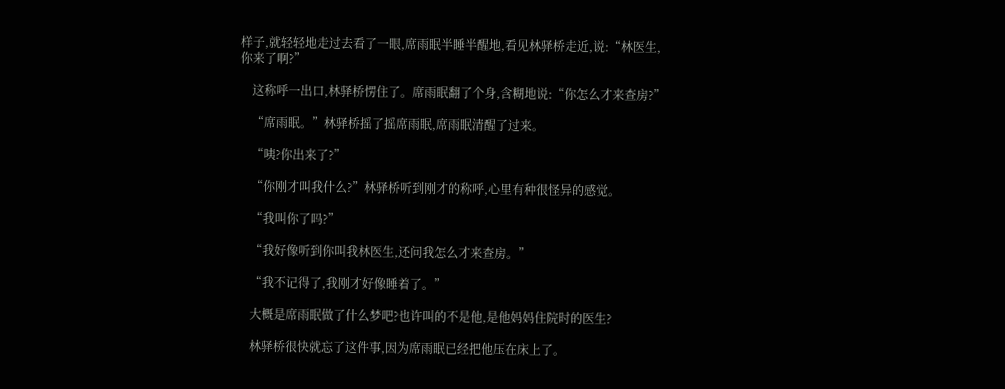样子,就轻轻地走过去看了一眼,席雨眠半睡半醒地,看见林驿桥走近,说:“林医生,你来了啊?”

    这称呼一出口,林驿桥愣住了。席雨眠翻了个身,含糊地说:“你怎么才来查房?”

    “席雨眠。”林驿桥摇了摇席雨眠,席雨眠清醒了过来。

    “咦?你出来了?”

    “你刚才叫我什么?”林驿桥听到刚才的称呼,心里有种很怪异的感觉。

    “我叫你了吗?”

    “我好像听到你叫我林医生,还问我怎么才来查房。”

    “我不记得了,我刚才好像睡着了。”

    大概是席雨眠做了什么梦吧?也许叫的不是他,是他妈妈住院时的医生?

    林驿桥很快就忘了这件事,因为席雨眠已经把他压在床上了。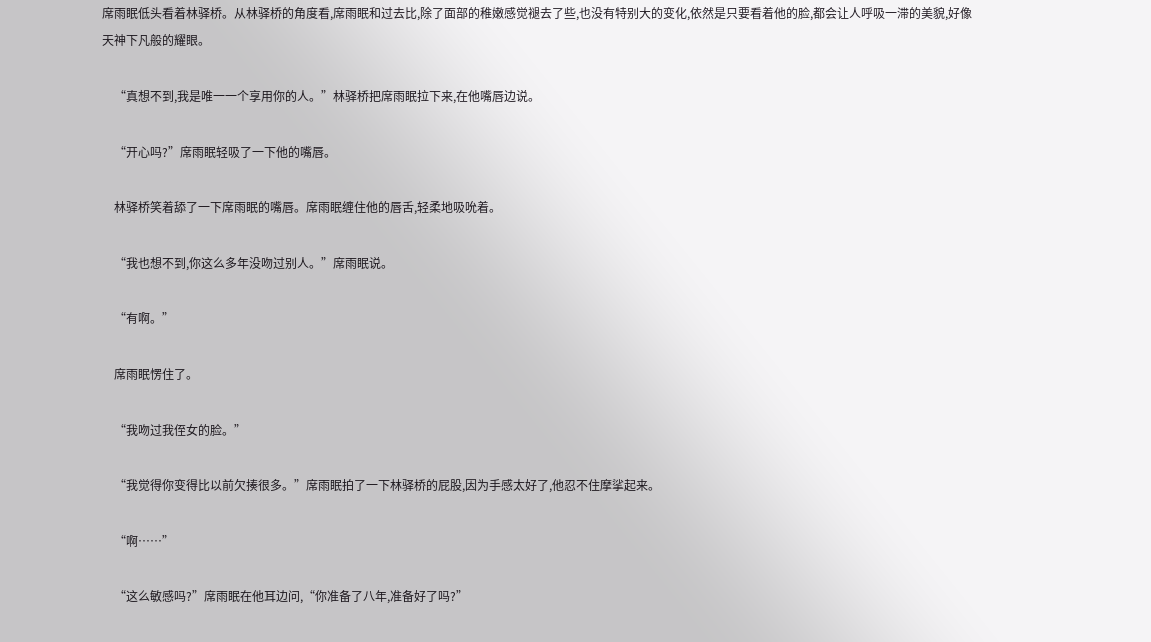席雨眠低头看着林驿桥。从林驿桥的角度看,席雨眠和过去比,除了面部的稚嫩感觉褪去了些,也没有特别大的变化,依然是只要看着他的脸,都会让人呼吸一滞的美貌,好像天神下凡般的耀眼。

    “真想不到,我是唯一一个享用你的人。”林驿桥把席雨眠拉下来,在他嘴唇边说。

    “开心吗?”席雨眠轻吸了一下他的嘴唇。

    林驿桥笑着舔了一下席雨眠的嘴唇。席雨眠缠住他的唇舌,轻柔地吸吮着。

    “我也想不到,你这么多年没吻过别人。”席雨眠说。

    “有啊。”

    席雨眠愣住了。

    “我吻过我侄女的脸。”

    “我觉得你变得比以前欠揍很多。”席雨眠拍了一下林驿桥的屁股,因为手感太好了,他忍不住摩挲起来。

    “啊……”

    “这么敏感吗?”席雨眠在他耳边问,“你准备了八年,准备好了吗?”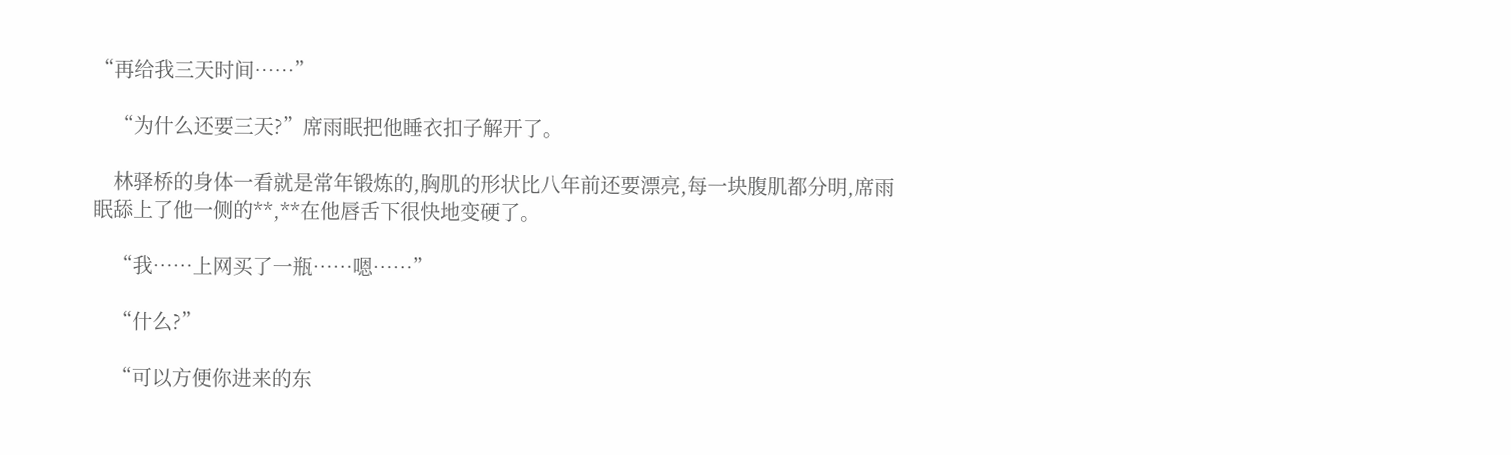“再给我三天时间……”

    “为什么还要三天?”席雨眠把他睡衣扣子解开了。

    林驿桥的身体一看就是常年锻炼的,胸肌的形状比八年前还要漂亮,每一块腹肌都分明,席雨眠舔上了他一侧的**,**在他唇舌下很快地变硬了。

    “我……上网买了一瓶……嗯……”

    “什么?”

    “可以方便你进来的东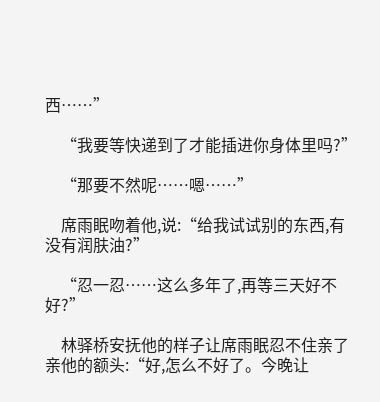西……”

    “我要等快递到了才能插进你身体里吗?”

    “那要不然呢……嗯……”

    席雨眠吻着他,说:“给我试试别的东西,有没有润肤油?”

    “忍一忍……这么多年了,再等三天好不好?”

    林驿桥安抚他的样子让席雨眠忍不住亲了亲他的额头:“好,怎么不好了。今晚让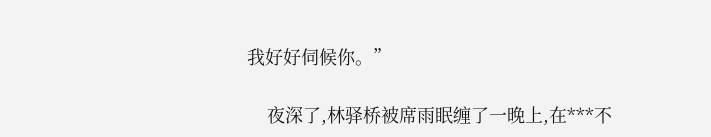我好好伺候你。”

    夜深了,林驿桥被席雨眠缠了一晚上,在***不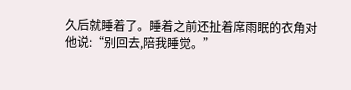久后就睡着了。睡着之前还扯着席雨眠的衣角对他说:“别回去,陪我睡觉。”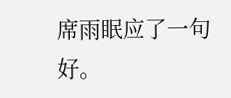席雨眠应了一句好。